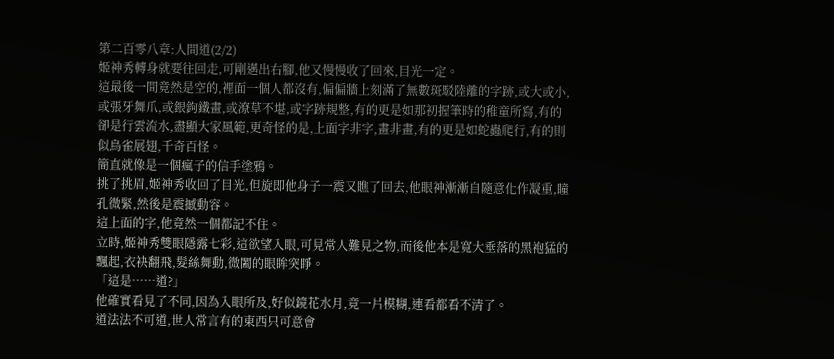第二百零八章:人間道(2/2)
姬神秀轉身就要往回走,可剛邁出右腳,他又慢慢收了回來,目光一定。
這最後一間竟然是空的,裡面一個人都沒有,偏偏牆上刻滿了無數斑駁陸離的字跡,或大或小,或張牙舞爪,或銀鉤鐵畫,或潦草不堪,或字跡規整,有的更是如那初握筆時的稚童所寫,有的卻是行雲流水,盡顯大家風範,更奇怪的是,上面字非字,畫非畫,有的更是如蛇蟲爬行,有的則似鳥雀展翅,千奇百怪。
簡直就像是一個瘋子的信手塗鴉。
挑了挑眉,姬神秀收回了目光,但旋即他身子一震又瞧了回去,他眼神漸漸自隨意化作凝重,瞳孔微緊,然後是震撼動容。
這上面的字,他竟然一個都記不住。
立時,姬神秀雙眼隱露七彩,這欲望入眼,可見常人難見之物,而後他本是寬大垂落的黑袍猛的飄起,衣袂翻飛,髮絲舞動,微闔的眼眸突睜。
「這是……道?」
他確實看見了不同,因為入眼所及,好似鏡花水月,竟一片模糊,連看都看不清了。
道法法不可道,世人常言有的東西只可意會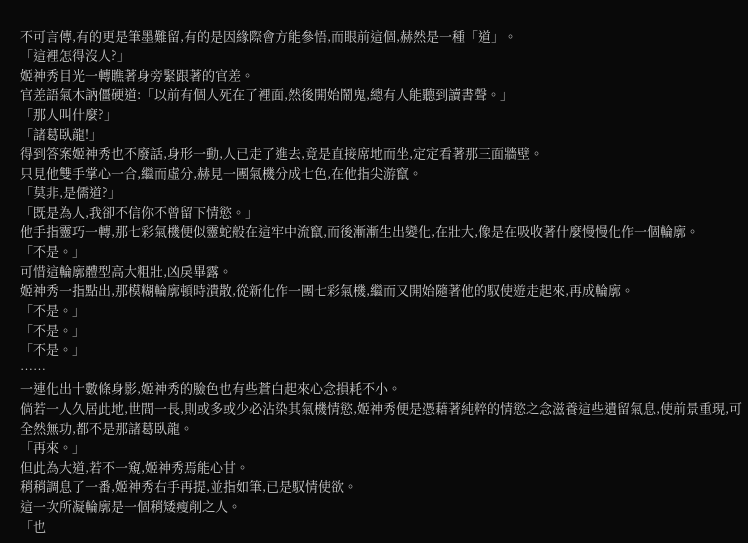不可言傳,有的更是筆墨難留,有的是因緣際會方能參悟,而眼前這個,赫然是一種「道」。
「這裡怎得沒人?」
姬神秀目光一轉瞧著身旁緊跟著的官差。
官差語氣木訥僵硬道:「以前有個人死在了裡面,然後開始鬧鬼,總有人能聽到讀書聲。」
「那人叫什麼?」
「諸葛臥龍!」
得到答案姬神秀也不廢話,身形一動,人已走了進去,竟是直接席地而坐,定定看著那三面牆壁。
只見他雙手掌心一合,繼而虛分,赫見一團氣機分成七色,在他指尖游竄。
「莫非,是儒道?」
「既是為人,我卻不信你不曾留下情慾。」
他手指靈巧一轉,那七彩氣機便似靈蛇般在這牢中流竄,而後漸漸生出變化,在壯大,像是在吸收著什麼慢慢化作一個輪廓。
「不是。」
可惜這輪廓體型高大粗壯,凶戾畢露。
姬神秀一指點出,那模糊輪廓頓時潰散,從新化作一團七彩氣機,繼而又開始隨著他的馭使遊走起來,再成輪廓。
「不是。」
「不是。」
「不是。」
……
一連化出十數條身影,姬神秀的臉色也有些蒼白起來心念損耗不小。
倘若一人久居此地,世間一長,則或多或少必沾染其氣機情慾,姬神秀便是憑藉著純粹的情慾之念滋養這些遺留氣息,使前景重現,可全然無功,都不是那諸葛臥龍。
「再來。」
但此為大道,若不一窺,姬神秀焉能心甘。
稍稍調息了一番,姬神秀右手再提,並指如筆,已是馭情使欲。
這一次所凝輪廓是一個稍矮瘦削之人。
「也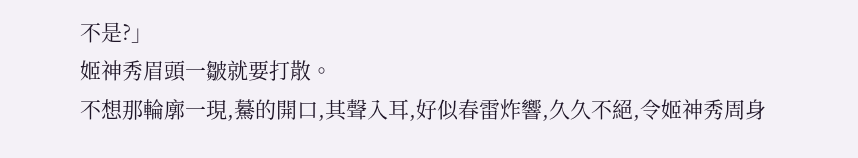不是?」
姬神秀眉頭一皺就要打散。
不想那輪廓一現,驀的開口,其聲入耳,好似春雷炸響,久久不絕,令姬神秀周身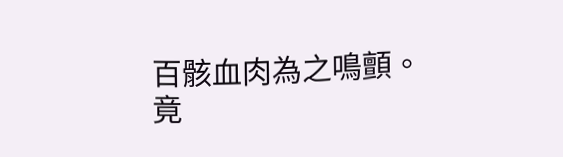百骸血肉為之鳴顫。
竟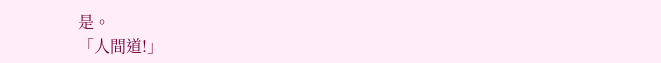是。
「人間道!」